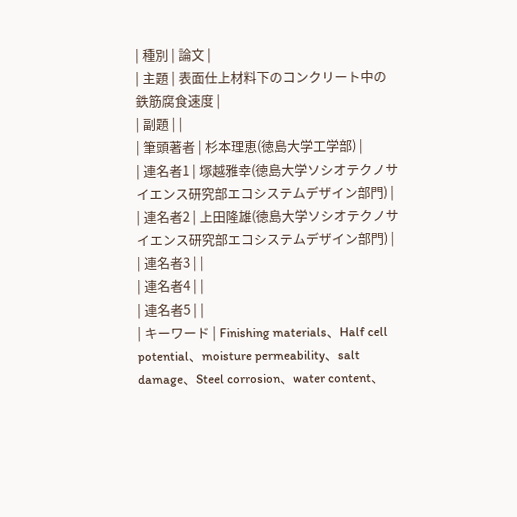| 種別 | 論文 |
| 主題 | 表面仕上材料下のコンクリート中の鉄筋腐食速度 |
| 副題 | |
| 筆頭著者 | 杉本理恵(徳島大学工学部) |
| 連名者1 | 塚越雅幸(徳島大学ソシオテクノサイエンス研究部エコシステムデザイン部門) |
| 連名者2 | 上田隆雄(徳島大学ソシオテクノサイエンス研究部エコシステムデザイン部門) |
| 連名者3 | |
| 連名者4 | |
| 連名者5 | |
| キーワード | Finishing materials、Half cell potential、moisture permeability、salt damage、Steel corrosion、water content、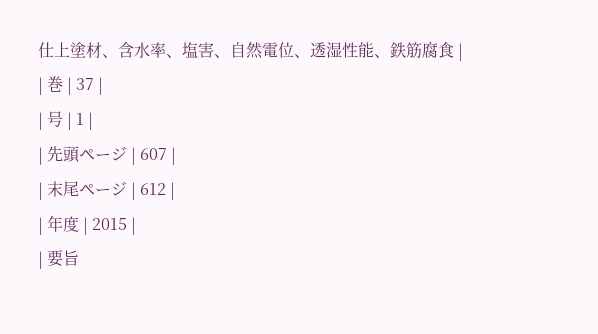仕上塗材、含水率、塩害、自然電位、透湿性能、鉄筋腐食 |
| 巻 | 37 |
| 号 | 1 |
| 先頭ページ | 607 |
| 末尾ページ | 612 |
| 年度 | 2015 |
| 要旨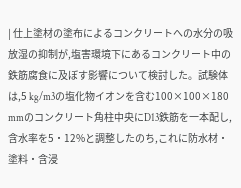| 仕上塗材の塗布によるコンクリートへの水分の吸放湿の抑制が,塩害環境下にあるコンクリート中の鉄筋腐食に及ぼす影響について検討した。試験体は,5 kg/m3の塩化物イオンを含む100×100×180 mmのコンクリート角柱中央にD13鉄筋を一本配し,含水率を5・12%と調整したのち,これに防水材・塗料・含浸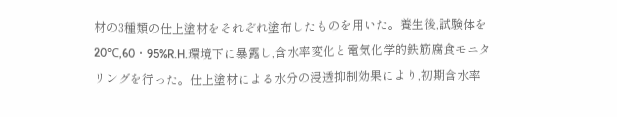材の3種類の仕上塗材をそれぞれ塗布したものを用いた。養生後,試験体を20℃,60・95%R.H.環境下に暴露し,含水率変化と電気化学的鉄筋腐食モニタリングを行った。仕上塗材による水分の浸透抑制効果により,初期含水率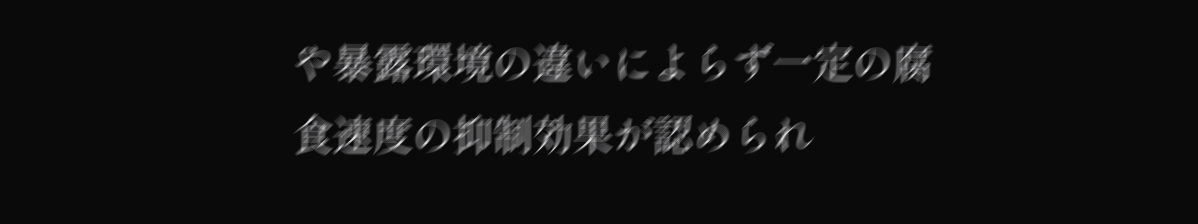や暴露環境の違いによらず一定の腐食速度の抑制効果が認められ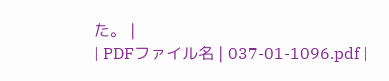た。 |
| PDFファイル名 | 037-01-1096.pdf |